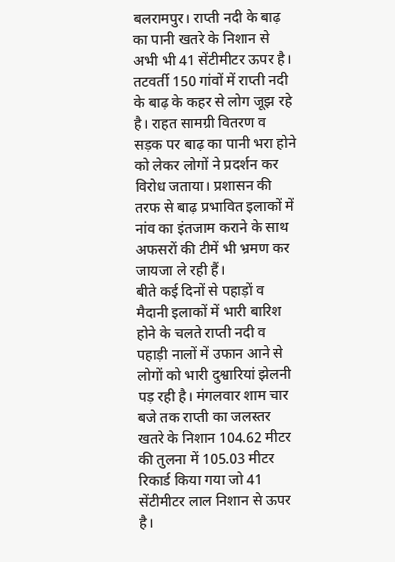बलरामपुर। राप्ती नदी के बाढ़ का पानी खतरे के निशान से अभी भी 41 सेंटीमीटर ऊपर है। तटवर्ती 150 गांवों में राप्ती नदी के बाढ़ के कहर से लोग जूझ रहे है। राहत सामग्री वितरण व सड़क पर बाढ़ का पानी भरा होने को लेकर लोगों ने प्रदर्शन कर विरोध जताया। प्रशासन की तरफ से बाढ़ प्रभावित इलाकों में नांव का इंतजाम कराने के साथ अफसरों की टीमें भी भ्रमण कर जायजा ले रही हैं।
बीते कई दिनों से पहाड़ों व मैदानी इलाकों में भारी बारिश होने के चलते राप्ती नदी व पहाड़ी नालों में उफान आने से लोगों को भारी दुश्वारियां झेलनी पड़ रही है। मंगलवार शाम चार बजे तक राप्ती का जलस्तर खतरे के निशान 104.62 मीटर की तुलना में 105.03 मीटर रिकार्ड किया गया जो 41 सेंटीमीटर लाल निशान से ऊपर है।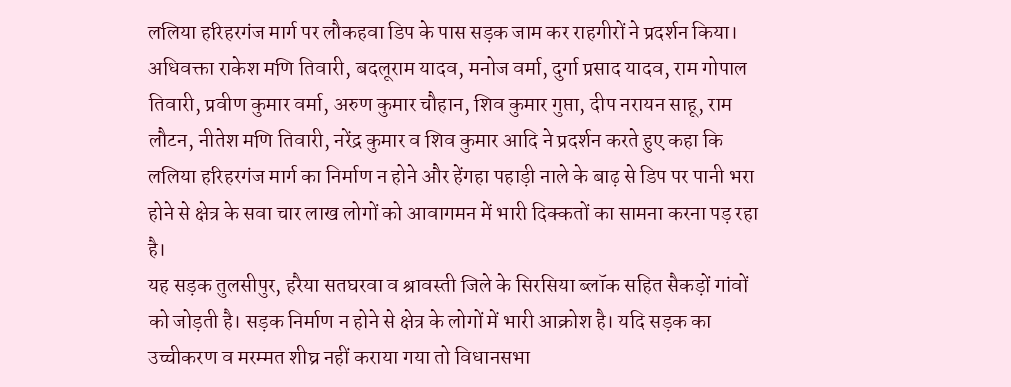ललिया हरिहरगंज मार्ग पर लौकहवा डिप के पास सड़क जाम कर राहगीरों ने प्रदर्शन किया। अधिवक्ता राकेश मणि तिवारी, बदलूराम यादव, मनोज वर्मा, दुर्गा प्रसाद यादव, राम गोपाल तिवारी, प्रवीण कुमार वर्मा, अरुण कुमार चौहान, शिव कुमार गुप्ता, दीप नरायन साहू, राम लौटन, नीतेश मणि तिवारी, नरेंद्र कुमार व शिव कुमार आदि ने प्रदर्शन करते हुए कहा कि ललिया हरिहरगंज मार्ग का निर्माण न होने और हेंगहा पहाड़ी नाले के बाढ़ से डिप पर पानी भरा होने से क्षेत्र के सवा चार लाख लोगों को आवागमन में भारी दिक्कतों का सामना करना पड़ रहा है।
यह सड़क तुलसीपुर, हरैया सतघरवा व श्रावस्ती जिले के सिरसिया ब्लॉक सहित सैकड़ों गांवों को जोड़ती है। सड़क निर्माण न होने से क्षेत्र के लोगों में भारी आक्रोश है। यदि सड़क का उच्चीकरण व मरम्मत शीघ्र नहीं कराया गया तो विधानसभा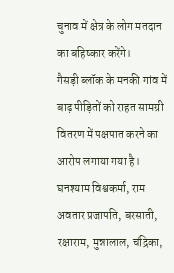चुनाव में क्षेत्र के लोग मतदान का बहिष्कार करेंगे।
गैसड़ी ब्लॉक के मनकी गांव में बाढ़ पीड़ितों को राहत सामग्री वितरण में पक्षपात करने का आरोप लगाया गया है। घनश्याम विश्वकर्मा, राम अवतार प्रजापति, बरसाती, रक्षाराम, मुन्नालाल, चंद्रिका,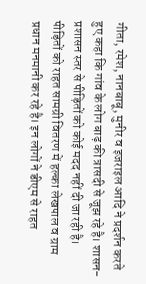गीता, रमेश, नानबाबू, मुनीर व इजराइल आदि ने प्रदर्शन करते हुए कहा कि गांव के लोग बाढ़ की त्रासदी से जूझ रहे है। शासन-प्रशासन स्तर से पीड़ितों को कोई मदद नहीं दी जा रही है।
पीड़ितों को राहत सामग्री वितरण में हल्का लेखपाल व ग्राम प्रधान मनमानी कर रहे है। इन लोगों ने डीएम से राहत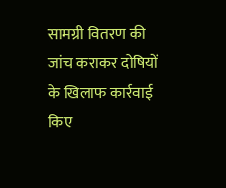सामग्री वितरण की जांच कराकर दोषियों के खिलाफ कार्रवाई किए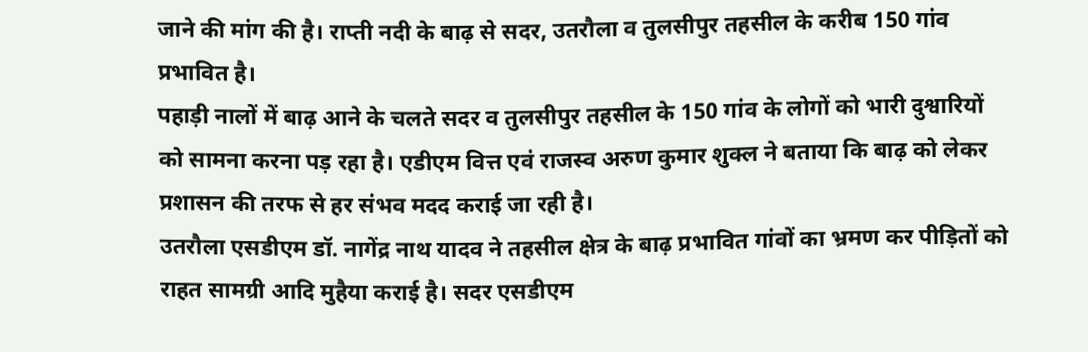जाने की मांग की है। राप्ती नदी के बाढ़ से सदर, उतरौला व तुलसीपुर तहसील के करीब 150 गांव प्रभावित है।
पहाड़ी नालों में बाढ़ आने के चलते सदर व तुलसीपुर तहसील के 150 गांव के लोगों को भारी दुश्वारियों को सामना करना पड़ रहा है। एडीएम वित्त एवं राजस्व अरुण कुमार शुक्ल ने बताया कि बाढ़ को लेकर प्रशासन की तरफ से हर संभव मदद कराई जा रही है।
उतरौला एसडीएम डॉ. नागेंद्र नाथ यादव ने तहसील क्षेत्र के बाढ़ प्रभावित गांवों का भ्रमण कर पीड़ितों को राहत सामग्री आदि मुहैया कराई है। सदर एसडीएम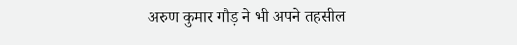अरुण कुमार गौड़ ने भी अपने तहसील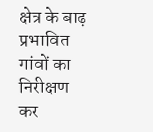क्षेत्र के बाढ़ प्रभावित गांवों का निरीक्षण कर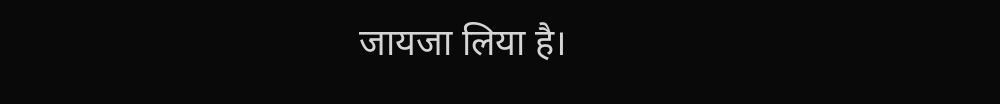जायजा लिया है।